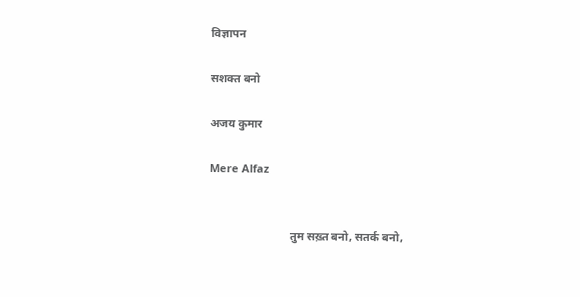विज्ञापन

सशक्त बनो

अजय कुमार

Mere Alfaz


                            तुम सख़्त बनो, सतर्क बनो,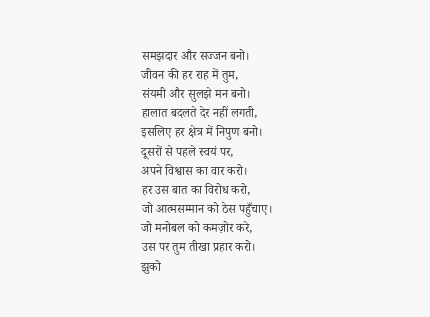समझदार और सज्जन बनो।
जीवन की हर राह में तुम,
संयमी और सुलझे मन बनो।
हालात बदलते देर नहीं लगती,
इसलिए हर क्षेत्र में निपुण बनो।
दूसरों से पहले स्वयं पर,
अपने विश्वास का वार करो।
हर उस बात का विरोध करो,
जो आत्मसम्मान को ठेस पहुँचाए।
जो मनोबल को कमज़ोर करे,
उस पर तुम तीखा प्रहार करो।
झुको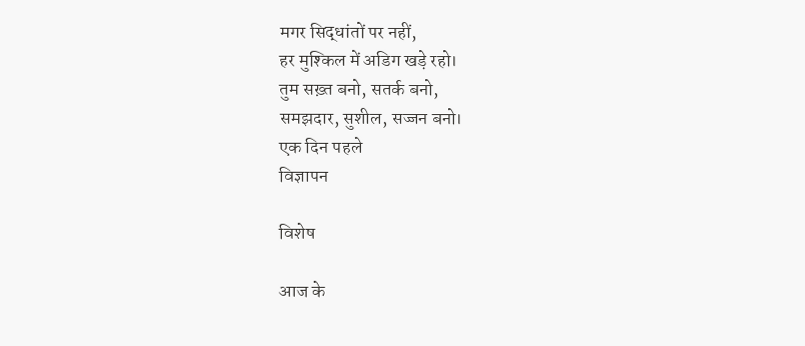मगर सिद्धांतों पर नहीं,
हर मुश्किल में अडिग खड़े रहो।
तुम सख़्त बनो, सतर्क बनो,
समझदार, सुशील, सज्जन बनो।
एक दिन पहले
विज्ञापन

विशेष

आज के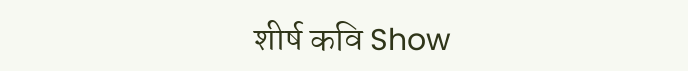शीर्ष कवि Show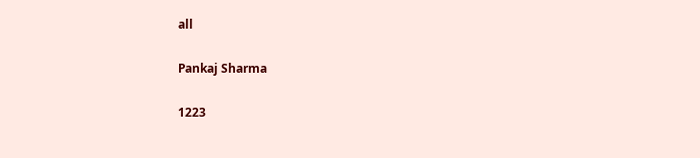all

Pankaj Sharma

1223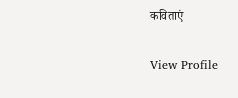कविताएं

View Profile